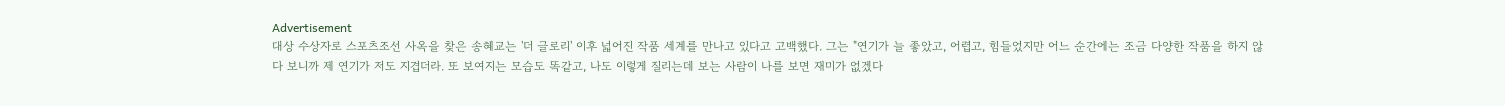Advertisement
대상 수상자로 스포츠조선 사옥을 찾은 송혜교는 '더 글로리' 이후 넓어진 작품 세계를 만나고 있다고 고백했다. 그는 "연기가 늘 좋았고, 어렵고, 힘들었지만 어느 순간에는 조금 다양한 작품을 하지 않다 보니까 제 연기가 저도 지겹더라. 또 보여지는 모습도 똑같고, 나도 이렇게 질리는데 보는 사람이 나를 보면 재미가 없겠다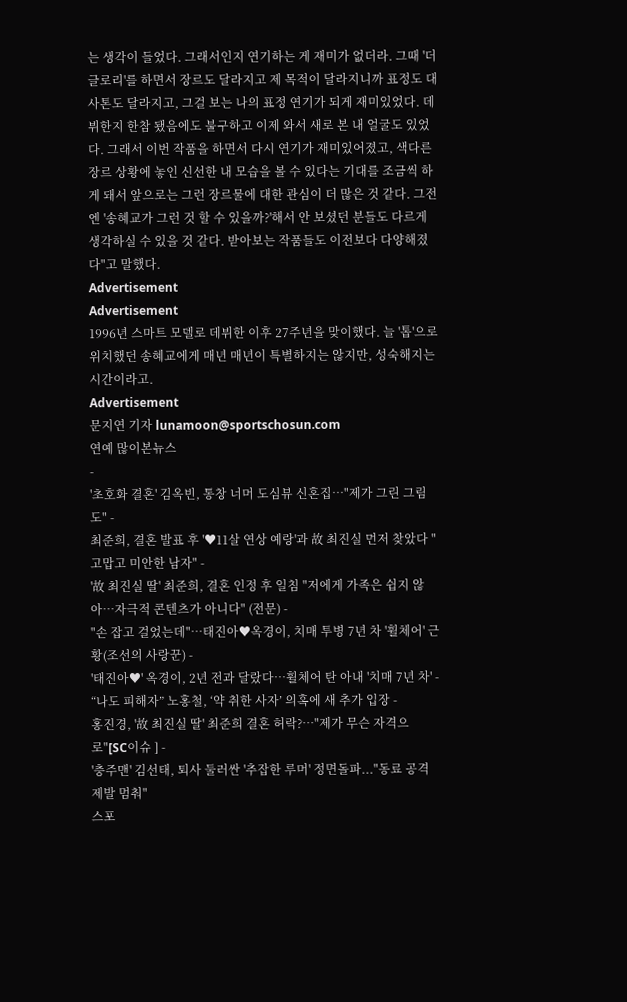는 생각이 들었다. 그래서인지 연기하는 게 재미가 없더라. 그때 '더 글로리'를 하면서 장르도 달라지고 제 목적이 달라지니까 표정도 대사톤도 달라지고, 그걸 보는 나의 표정 연기가 되게 재미있었다. 데뷔한지 한참 됐음에도 불구하고 이제 와서 새로 본 내 얼굴도 있었다. 그래서 이번 작품을 하면서 다시 연기가 재미있어졌고, 색다른 장르 상황에 놓인 신선한 내 모습을 볼 수 있다는 기대를 조금씩 하게 돼서 앞으로는 그런 장르물에 대한 관심이 더 많은 것 같다. 그전엔 '송혜교가 그런 것 할 수 있을까?'해서 안 보셨던 분들도 다르게 생각하실 수 있을 것 같다. 받아보는 작품들도 이전보다 다양해졌다"고 말했다.
Advertisement
Advertisement
1996년 스마트 모델로 데뷔한 이후 27주년을 맞이했다. 늘 '톱'으로 위치했던 송혜교에게 매년 매년이 특별하지는 않지만, 성숙해지는 시간이라고.
Advertisement
문지연 기자 lunamoon@sportschosun.com
연예 많이본뉴스
-
'초호화 결혼' 김옥빈, 통창 너머 도심뷰 신혼집…"제가 그린 그림도" -
최준희, 결혼 발표 후 '♥11살 연상 예랑'과 故 최진실 먼저 찾았다 "고맙고 미안한 남자" -
'故 최진실 딸' 최준희, 결혼 인정 후 일침 "저에게 가족은 쉽지 않아…자극적 콘텐츠가 아니다" (전문) -
"손 잡고 걸었는데"…태진아♥옥경이, 치매 투병 7년 차 '휠체어' 근황(조선의 사랑꾼) -
'태진아♥' 옥경이, 2년 전과 달랐다…휠체어 탄 아내 '치매 7년 차' -
“나도 피해자” 노홍철, ‘약 취한 사자’ 의혹에 새 추가 입장 -
홍진경, '故 최진실 딸' 최준희 결혼 허락?…"제가 무슨 자격으로"[SC이슈 ] -
'충주맨' 김선태, 퇴사 둘러싼 '추잡한 루머' 정면돌파..."동료 공격 제발 멈춰"
스포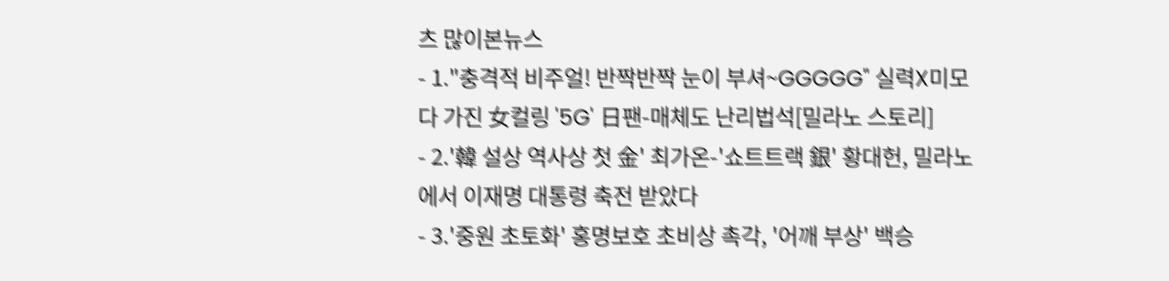츠 많이본뉴스
- 1."충격적 비주얼! 반짝반짝 눈이 부셔~GGGGG" 실력X미모 다 가진 女컬링 '5G' 日팬-매체도 난리법석[밀라노 스토리]
- 2.'韓 설상 역사상 첫 金' 최가온-'쇼트트랙 銀' 황대헌, 밀라노에서 이재명 대통령 축전 받았다
- 3.'중원 초토화' 홍명보호 초비상 촉각, '어깨 부상' 백승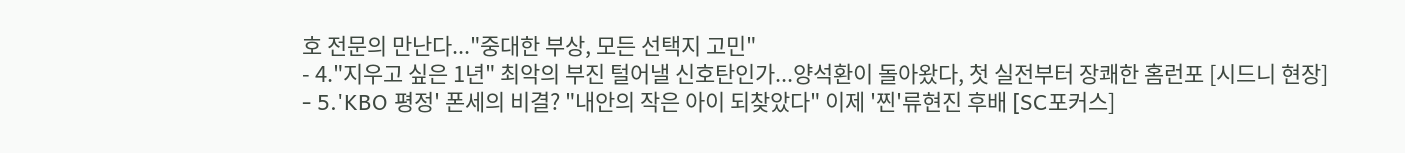호 전문의 만난다..."중대한 부상, 모든 선택지 고민"
- 4."지우고 싶은 1년" 최악의 부진 털어낼 신호탄인가...양석환이 돌아왔다, 첫 실전부터 장쾌한 홈런포 [시드니 현장]
- 5.'KBO 평정' 폰세의 비결? "내안의 작은 아이 되찾았다" 이제 '찐'류현진 후배 [SC포커스]